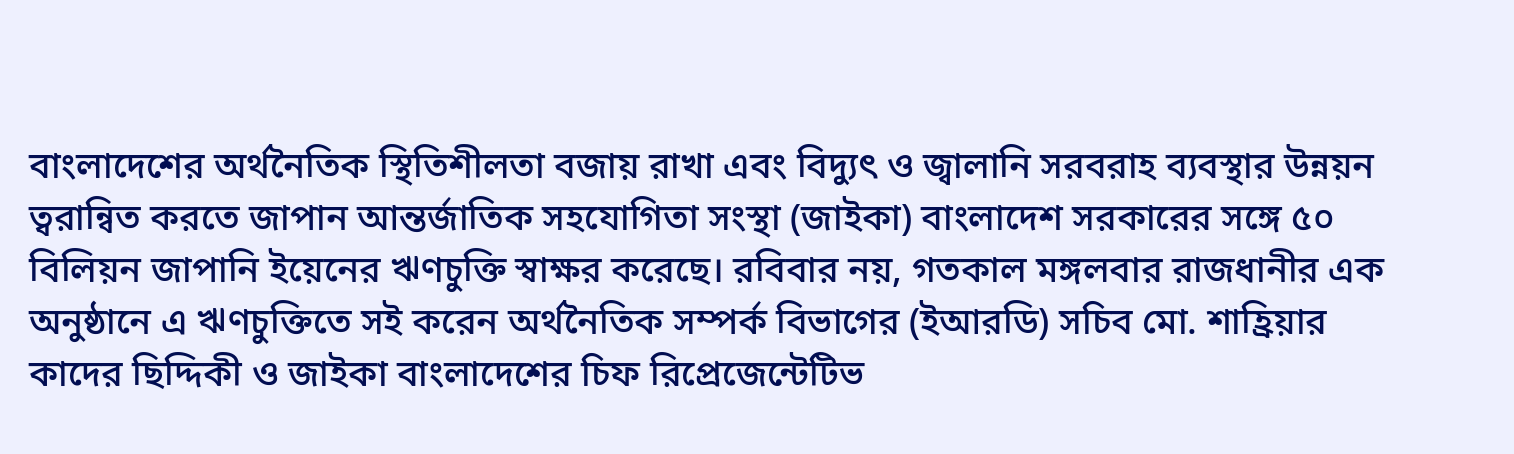বাংলাদেশের অর্থনৈতিক স্থিতিশীলতা বজায় রাখা এবং বিদ্যুৎ ও জ্বালানি সরবরাহ ব্যবস্থার উন্নয়ন ত্বরান্বিত করতে জাপান আন্তর্জাতিক সহযোগিতা সংস্থা (জাইকা) বাংলাদেশ সরকারের সঙ্গে ৫০ বিলিয়ন জাপানি ইয়েনের ঋণচুক্তি স্বাক্ষর করেছে। রবিবার নয়, গতকাল মঙ্গলবার রাজধানীর এক অনুষ্ঠানে এ ঋণচুক্তিতে সই করেন অর্থনৈতিক সম্পর্ক বিভাগের (ইআরডি) সচিব মো. শাহ্রিয়ার কাদের ছিদ্দিকী ও জাইকা বাংলাদেশের চিফ রিপ্রেজেন্টেটিভ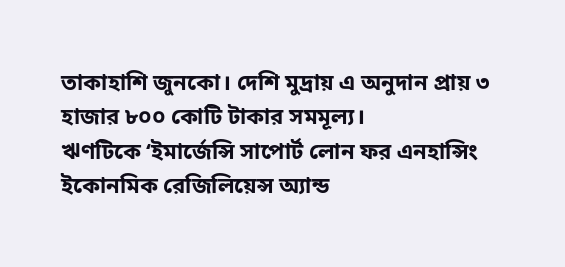তাকাহাশি জুনকো। দেশি মুদ্রায় এ অনুদান প্রায় ৩ হাজার ৮০০ কোটি টাকার সমমূল্য।
ঋণটিকে ‘ইমার্জেন্সি সাপোর্ট লোন ফর এনহান্সিং ইকোনমিক রেজিলিয়েন্স অ্যান্ড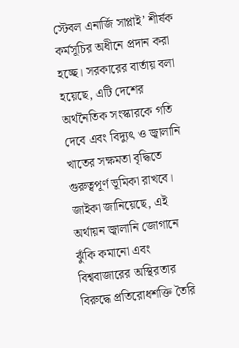স্টেবল এনার্জি সাপ্লাই’ শীর্ষক কর্মসূচির অধীনে প্রদান করা হচ্ছে। সরকারের বার্তায় বলা হয়েছে, এটি দেশের অর্থনৈতিক সংস্কারকে গতি দেবে এবং বিদ্যুৎ ও জ্বালানি খাতের সক্ষমতা বৃদ্ধিতে গুরুত্বপূর্ণ ভূমিকা রাখবে।
জাইকা জানিয়েছে, এই অর্থায়ন জ্বালানি জোগানে ঝুঁকি কমানো এবং বিশ্ববাজারের অস্থিরতার বিরুদ্ধে প্রতিরোধশক্তি তৈরি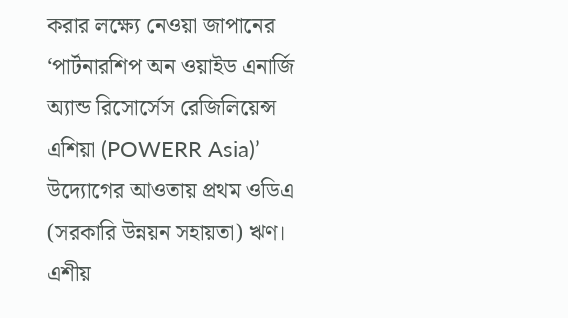করার লক্ষ্যে নেওয়া জাপানের ‘পার্টনারশিপ অন ওয়াইড এনার্জি অ্যান্ড রিসোর্সেস রেজিলিয়েন্স এশিয়া (POWERR Asia)’ উদ্যোগের আওতায় প্রথম ওডিএ (সরকারি উন্নয়ন সহায়তা) ঋণ। এশীয়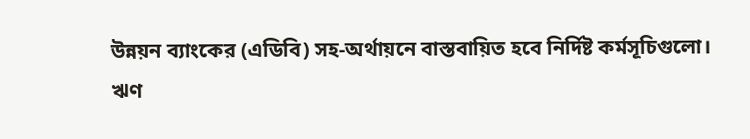উন্নয়ন ব্যাংকের (এডিবি) সহ-অর্থায়নে বাস্তবায়িত হবে নির্দিষ্ট কর্মসূচিগুলো।
ঋণ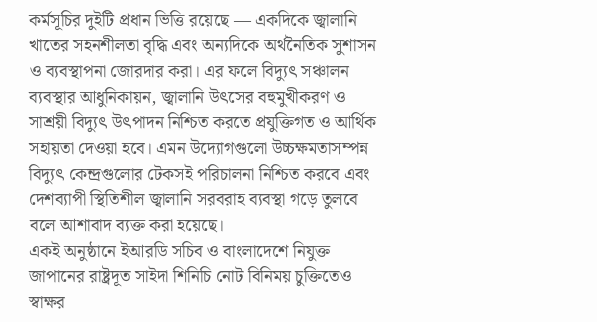কর্মসূচির দুইটি প্রধান ভিত্তি রয়েছে — একদিকে জ্বালানি খাতের সহনশীলতা বৃদ্ধি এবং অন্যদিকে অর্থনৈতিক সুশাসন ও ব্যবস্থাপনা জোরদার করা। এর ফলে বিদ্যুৎ সঞ্চালন ব্যবস্থার আধুনিকায়ন, জ্বালানি উৎসের বহুমুখীকরণ ও সাশ্রয়ী বিদ্যুৎ উৎপাদন নিশ্চিত করতে প্রযুক্তিগত ও আর্থিক সহায়তা দেওয়া হবে। এমন উদ্যোগগুলো উচ্চক্ষমতাসম্পন্ন বিদ্যুৎ কেন্দ্রগুলোর টেকসই পরিচালনা নিশ্চিত করবে এবং দেশব্যাপী স্থিতিশীল জ্বালানি সরবরাহ ব্যবস্থা গড়ে তুলবে বলে আশাবাদ ব্যক্ত করা হয়েছে।
একই অনুষ্ঠানে ইআরডি সচিব ও বাংলাদেশে নিযুক্ত জাপানের রাষ্ট্রদূত সাইদা শিনিচি নোট বিনিময় চুক্তিতেও স্বাক্ষর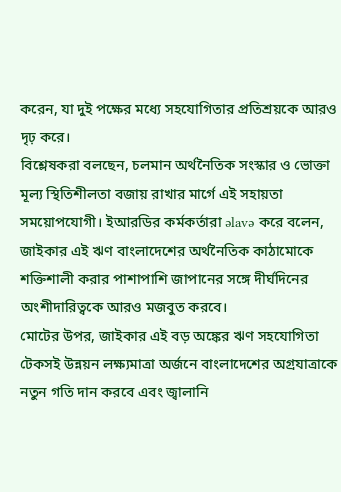করেন, যা দুই পক্ষের মধ্যে সহযোগিতার প্রতিশ্রয়কে আরও দৃঢ় করে।
বিশ্লেষকরা বলছেন, চলমান অর্থনৈতিক সংস্কার ও ভোক্তা মূল্য স্থিতিশীলতা বজায় রাখার মার্গে এই সহায়তা সময়োপযোগী। ইআরডির কর্মকর্তারা əlavə করে বলেন, জাইকার এই ঋণ বাংলাদেশের অর্থনৈতিক কাঠামোকে শক্তিশালী করার পাশাপাশি জাপানের সঙ্গে দীর্ঘদিনের অংশীদারিত্বকে আরও মজবুত করবে।
মোটের উপর, জাইকার এই বড় অঙ্কের ঋণ সহযোগিতা টেকসই উন্নয়ন লক্ষ্যমাত্রা অর্জনে বাংলাদেশের অগ্রযাত্রাকে নতুন গতি দান করবে এবং জ্বালানি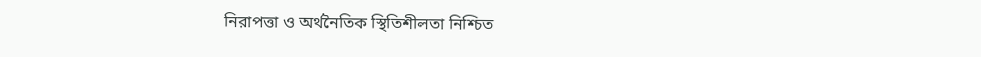নিরাপত্তা ও অর্থনৈতিক স্থিতিশীলতা নিশ্চিত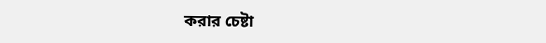করার চেষ্টা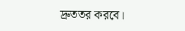দ্রুততর করবে।